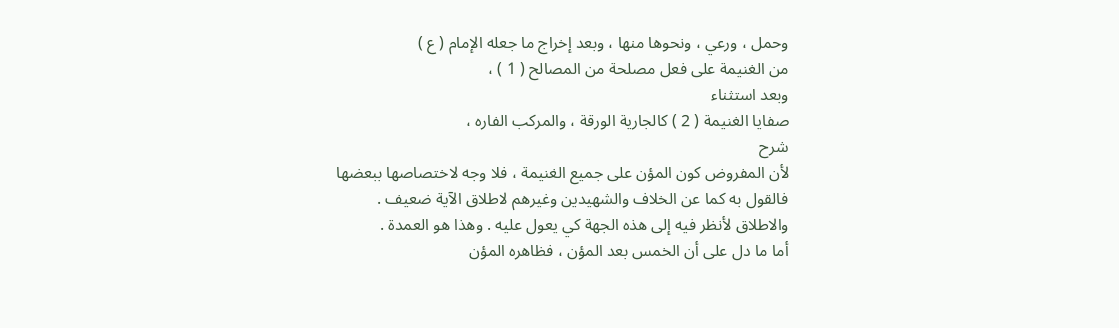وحمل ، ورعي ، ونحوها منها ، وبعد إخراج ما جعله الإمام ( ع )
من الغنيمة على فعل مصلحة من المصالح ( 1 ) ،
وبعد استثناء
صفايا الغنيمة ( 2 ) كالجارية الورقة ، والمركب الفاره ،
شرح
لأن المفروض كون المؤن على جميع الغنيمة ، فلا وجه لاختصاصها ببعضها
فالقول به كما عن الخلاف والشهيدين وغيرهم لاطلاق الآية ضعيف .
والاطلاق لأنظر فيه إلى هذه الجهة كي يعول عليه . وهذا هو العمدة .
أما ما دل على أن الخمس بعد المؤن ، فظاهره المؤن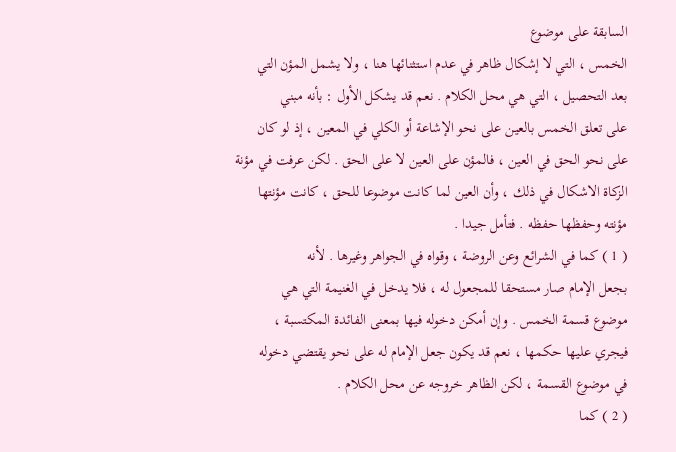السابقة على موضوع
الخمس ، التي لا إشكال ظاهر في عدم استثنائها هنا ، ولا يشمل المؤن التي
بعد التحصيل ، التي هي محل الكلام . نعم قد يشكل الأول : بأنه مبني
على تعلق الخمس بالعين على نحو الإشاعة أو الكلي في المعين ، إذ لو كان
على نحو الحق في العين ، فالمؤن على العين لا على الحق . لكن عرفت في مؤنة
الزكاة الاشكال في ذلك ، وأن العين لما كانت موضوعا للحق ، كانت مؤنتها
مؤنته وحفظها حفظه . فتأمل جيدا .
( 1 ) كما في الشرائع وعن الروضة ، وقواه في الجواهر وغيرها . لأنه
بجعل الإمام صار مستحقا للمجعول له ، فلا يدخل في الغنيمة التي هي
موضوع قسمة الخمس . وإن أمكن دخوله فيها بمعنى الفائدة المكتسبة ،
فيجري عليها حكمها ، نعم قد يكون جعل الإمام له على نحو يقتضي دخوله
في موضوع القسمة ، لكن الظاهر خروجه عن محل الكلام .
( 2 ) كما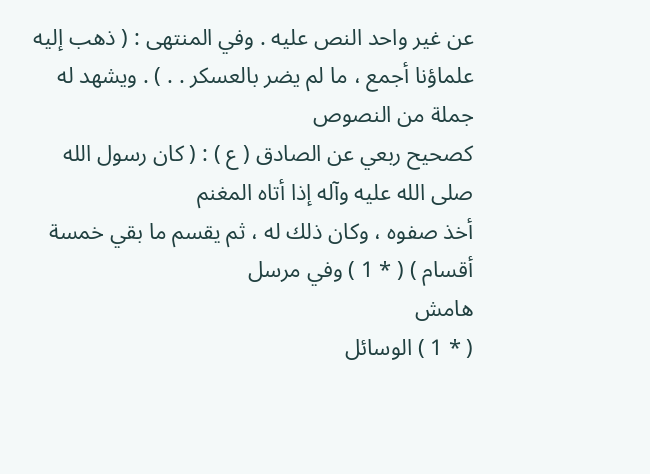عن غير واحد النص عليه . وفي المنتهى : ( ذهب إليه
علماؤنا أجمع ، ما لم يضر بالعسكر . . ) . ويشهد له جملة من النصوص
كصحيح ربعي عن الصادق ( ع ) : ( كان رسول الله صلى الله عليه وآله إذا أتاه المغنم
أخذ صفوه ، وكان ذلك له ، ثم يقسم ما بقي خمسة أقسام ) ( * 1 ) وفي مرسل
هامش
( * 1 ) الوسائل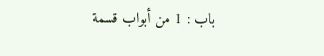باب : 1 من أبواب قسمة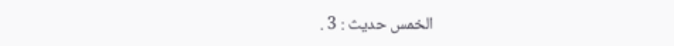الخمس حديث : 3 .